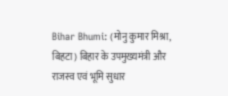Bihar Bhumi: (मोनु कुमार मिश्रा, बिहटा) बिहार के उपमुख्यमंत्री और राजस्व एवं भूमि सुधार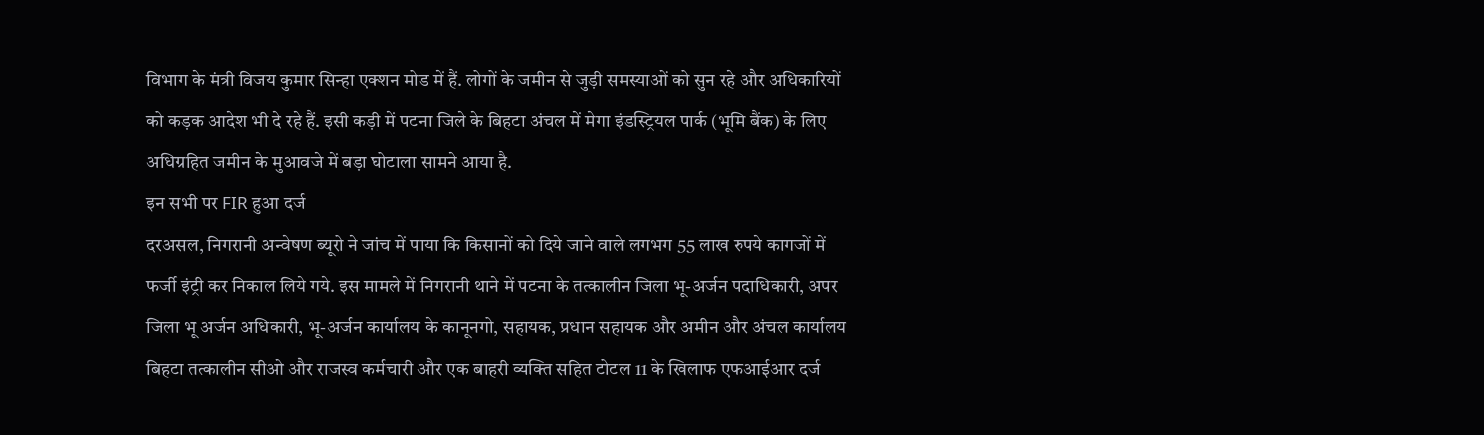विभाग के मंत्री विजय कुमार सिन्हा एक्शन मोड में हैं. लोगों के जमीन से जुड़ी समस्याओं को सुन रहे और अधिकारियों को कड़क आदेश भी दे रहे हैं. इसी कड़ी में पटना जिले के बिहटा अंचल में मेगा इंडस्ट्रियल पार्क (भूमि बैंक) के लिए अधिग्रहित जमीन के मुआवजे में बड़ा घोटाला सामने आया है.
इन सभी पर FIR हुआ दर्ज
दरअसल, निगरानी अन्वेषण ब्यूरो ने जांच में पाया कि किसानों को दिये जाने वाले लगभग 55 लाख रुपये कागजों में फर्जी इंट्री कर निकाल लिये गये. इस मामले में निगरानी थाने में पटना के तत्कालीन जिला भू-अर्जन पदाधिकारी, अपर जिला भू अर्जन अधिकारी, भू-अर्जन कार्यालय के कानूनगो, सहायक, प्रधान सहायक और अमीन और अंचल कार्यालय बिहटा तत्कालीन सीओ और राजस्व कर्मचारी और एक बाहरी व्यक्ति सहित टोटल 11 के खिलाफ एफआईआर दर्ज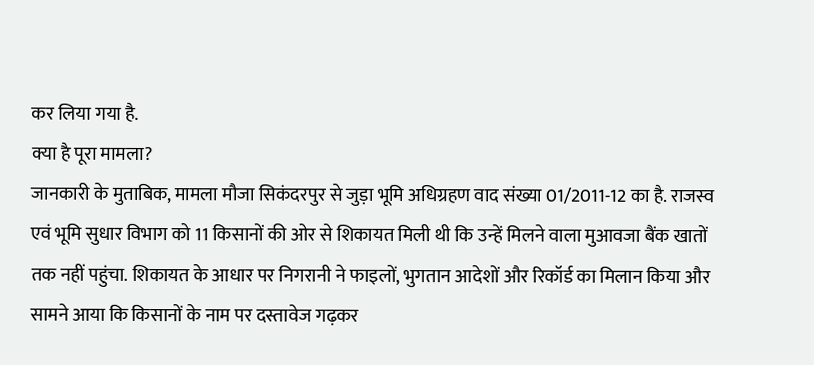कर लिया गया है.
क्या है पूरा मामला?
जानकारी के मुताबिक, मामला मौजा सिकंदरपुर से जुड़ा भूमि अधिग्रहण वाद संख्या 01/2011-12 का है. राजस्व एवं भूमि सुधार विभाग को 11 किसानों की ओर से शिकायत मिली थी कि उन्हें मिलने वाला मुआवजा बैंक खातों तक नहीं पहुंचा. शिकायत के आधार पर निगरानी ने फाइलों, भुगतान आदेशों और रिकॉर्ड का मिलान किया और सामने आया कि किसानों के नाम पर दस्तावेज गढ़कर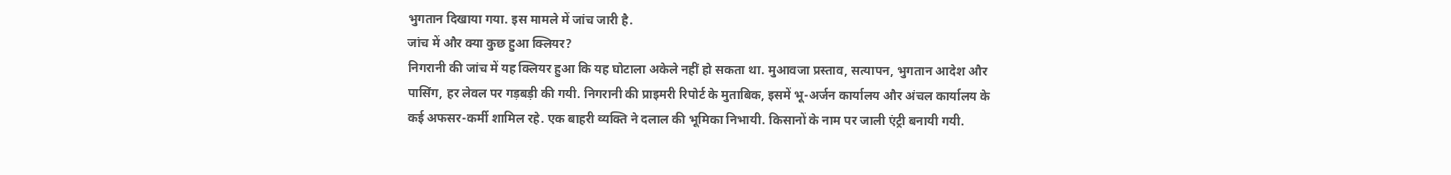भुगतान दिखाया गया. इस मामले में जांच जारी है.
जांच में और क्या कुछ हुआ क्लियर?
निगरानी की जांच में यह क्लियर हुआ कि यह घोटाला अकेले नहीं हो सकता था. मुआवजा प्रस्ताव, सत्यापन, भुगतान आदेश और पासिंग, हर लेवल पर गड़बड़ी की गयी. निगरानी की प्राइमरी रिपोर्ट के मुताबिक, इसमें भू-अर्जन कार्यालय और अंचल कार्यालय के कई अफसर-कर्मी शामिल रहे. एक बाहरी व्यक्ति ने दलाल की भूमिका निभायी. किसानों के नाम पर जाली एंट्री बनायी गयी.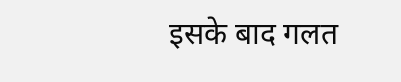इसके बाद गलत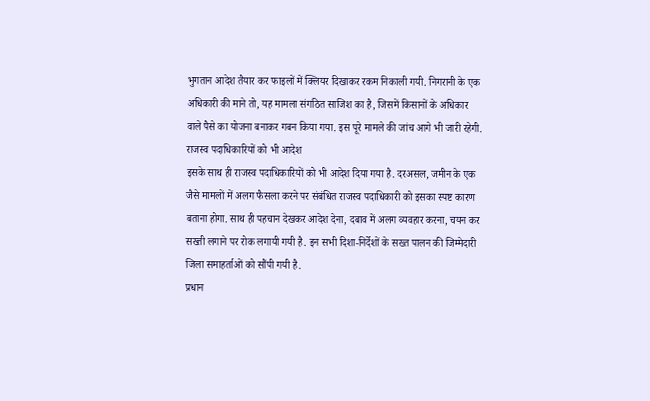भुगतान आदेश तैयार कर फाइलों में क्लियर दिखाकर रकम निकाली गयी. निगरानी के एक अधिकारी की माने तो, यह मामला संगठित साजिश का है, जिसमें किसानों के अधिकार वाले पैसे का योजना बनाकर गबन किया गया. इस पूरे मामले की जांच आगे भी जारी रहेगी.
राजस्व पदाधिकारियों को भी आदेश
इसके साथ ही राजस्व पदाधिकारियों को भी आदेश दिया गया है. दरअसल, जमीन के एक जैसे मामलों में अलग फैसला करने पर संबंधित राजस्व पदाधिकारी को इसका स्पष्ट कारण बताना होगा. साथ ही पहचान देखकर आदेश देना, दबाव में अलग व्यवहार करना, चयन कर सख्ती लगाने पर रोक लगायी गयी है. इन सभी दिशा-निर्देशों के सख्त पालन की जिम्मेदारी जिला समाहर्ताओं को सौंपी गयी है.
प्रधान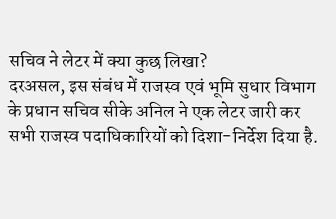सचिव ने लेटर में क्या कुछ लिखा?
दरअसल, इस संबंध में राजस्व एवं भूमि सुधार विभाग के प्रधान सचिव सीके अनिल ने एक लेटर जारी कर सभी राजस्व पदाधिकारियों को दिशा-निर्देश दिया है.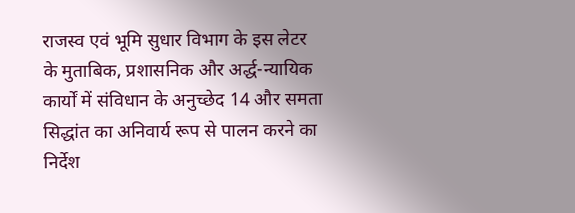राजस्व एवं भूमि सुधार विभाग के इस लेटर के मुताबिक, प्रशासनिक और अर्द्ध-न्यायिक कार्यों में संविधान के अनुच्छेद 14 और समता सिद्धांत का अनिवार्य रूप से पालन करने का निर्देश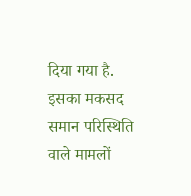दिया गया है. इसका मकसद समान परिस्थिति वाले मामलों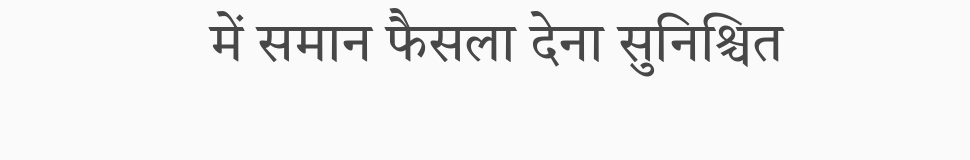में समान फैसला देना सुनिश्चित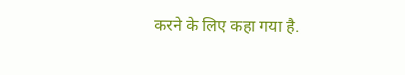करने के लिए कहा गया है.